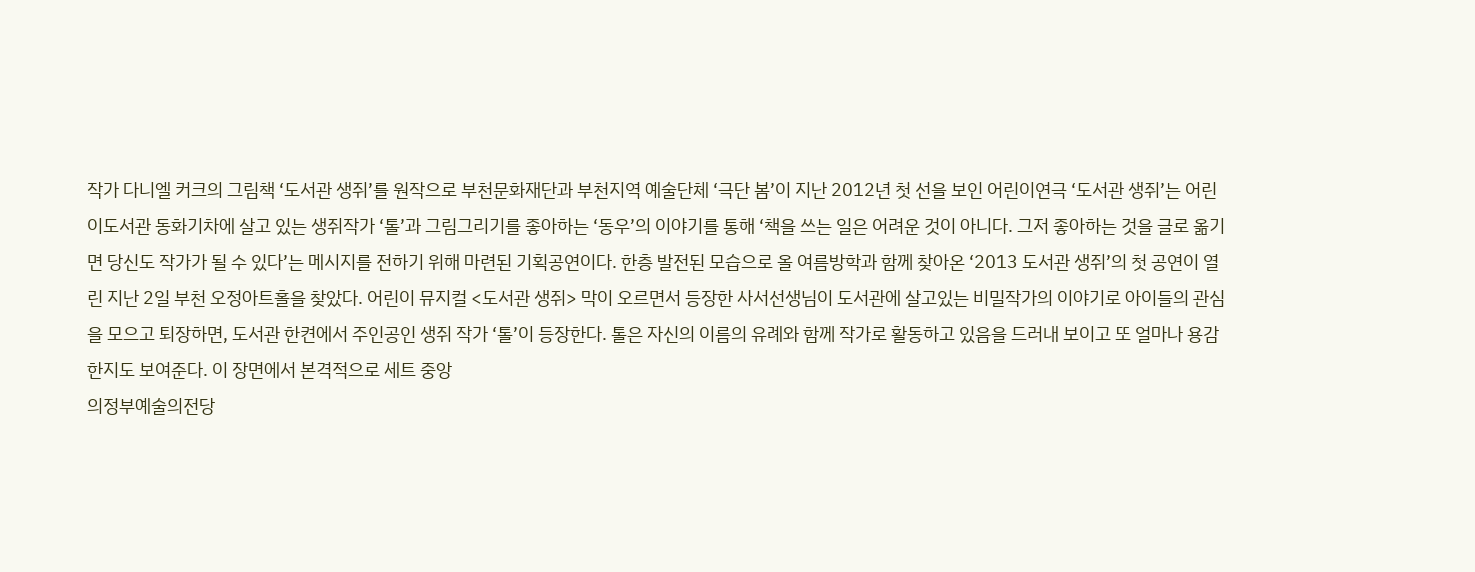작가 다니엘 커크의 그림책 ‘도서관 생쥐’를 원작으로 부천문화재단과 부천지역 예술단체 ‘극단 봄’이 지난 2012년 첫 선을 보인 어린이연극 ‘도서관 생쥐’는 어린이도서관 동화기차에 살고 있는 생쥐작가 ‘톨’과 그림그리기를 좋아하는 ‘동우’의 이야기를 통해 ‘책을 쓰는 일은 어려운 것이 아니다. 그저 좋아하는 것을 글로 옮기면 당신도 작가가 될 수 있다’는 메시지를 전하기 위해 마련된 기획공연이다. 한층 발전된 모습으로 올 여름방학과 함께 찾아온 ‘2013 도서관 생쥐’의 첫 공연이 열린 지난 2일 부천 오정아트홀을 찾았다. 어린이 뮤지컬 <도서관 생쥐> 막이 오르면서 등장한 사서선생님이 도서관에 살고있는 비밀작가의 이야기로 아이들의 관심을 모으고 퇴장하면, 도서관 한켠에서 주인공인 생쥐 작가 ‘톨’이 등장한다. 톨은 자신의 이름의 유례와 함께 작가로 활동하고 있음을 드러내 보이고 또 얼마나 용감한지도 보여준다. 이 장면에서 본격적으로 세트 중앙
의정부예술의전당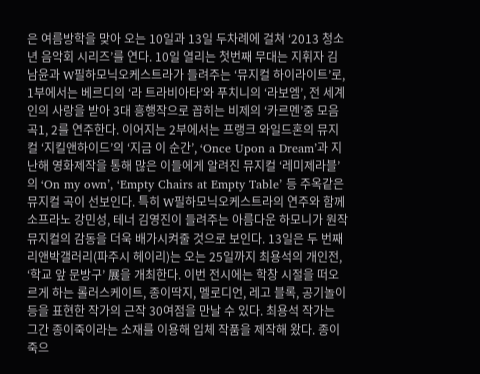은 여름방학을 맞아 오는 10일과 13일 두차례에 걸쳐 ‘2013 청소년 음악회 시리즈’를 연다. 10일 열리는 첫번째 무대는 지휘자 김남윤과 W필하모닉오케스트라가 들려주는 ‘뮤지컬 하이라이트’로, 1부에서는 베르디의 ‘라 트라비아타’와 푸치니의 ‘라보엠’, 전 세계인의 사랑을 받아 3대 흥행작으로 꼽히는 비제의 ‘카르멘’중 모음곡1, 2를 연주한다. 이어지는 2부에서는 프랭크 와일드혼의 뮤지컬 ‘지킬앤하이드’의 ‘지금 이 순간’, ‘Once Upon a Dream’과 지난해 영화제작을 통해 많은 이들에게 알려진 뮤지컬 ‘레미제라블’의 ‘On my own’, ‘Empty Chairs at Empty Table’ 등 주옥같은 뮤지컬 곡이 선보인다. 특히 W필하모닉오케스트라의 연주와 함께 소프라노 강민성, 테너 김영진이 들려주는 아름다운 하모니가 원작 뮤지컬의 감동을 더욱 배가시켜줄 것으로 보인다. 13일은 두 번째
리앤박갤러리(파주시 헤이리)는 오는 25일까지 최용석의 개인전, ‘학교 앞 문방구’ 展을 개최한다. 이번 전시에는 학창 시절을 떠오르게 하는 롤러스케이트, 종이딱지, 멜로디언, 레고 블록, 공기놀이 등을 표현한 작가의 근작 30여점을 만날 수 있다. 최용석 작가는 그간 종이죽이라는 소재를 이용해 입체 작품을 제작해 왔다. 종이죽으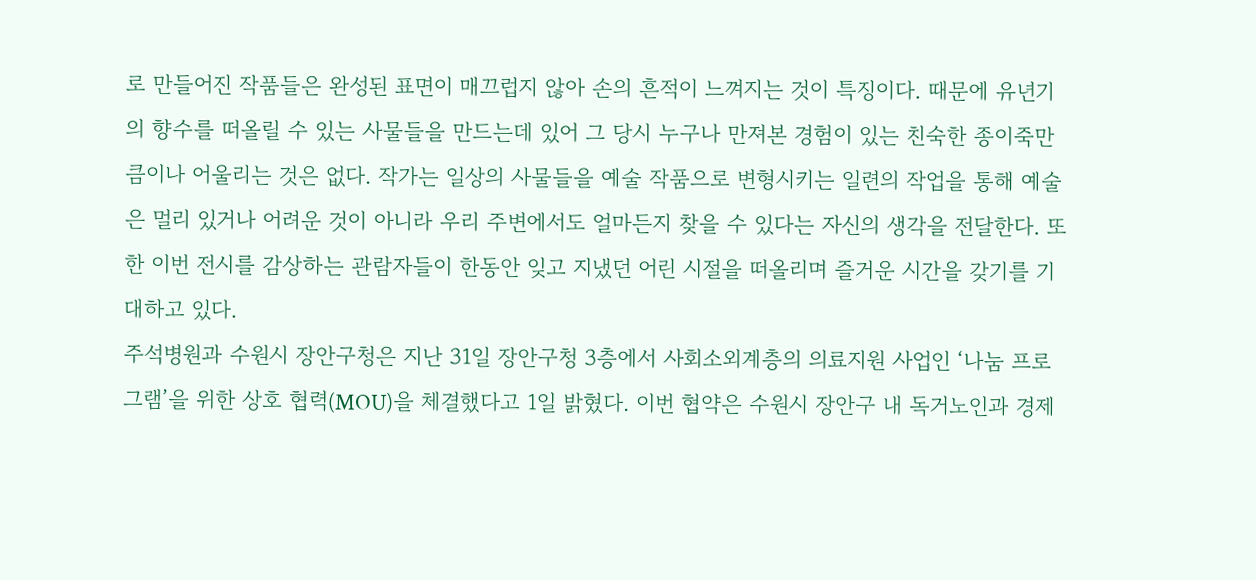로 만들어진 작품들은 완성된 표면이 매끄럽지 않아 손의 흔적이 느껴지는 것이 특징이다. 때문에 유년기의 향수를 떠올릴 수 있는 사물들을 만드는데 있어 그 당시 누구나 만져본 경험이 있는 친숙한 종이죽만큼이나 어울리는 것은 없다. 작가는 일상의 사물들을 예술 작품으로 변형시키는 일련의 작업을 통해 예술은 멀리 있거나 어려운 것이 아니라 우리 주변에서도 얼마든지 찾을 수 있다는 자신의 생각을 전달한다. 또한 이번 전시를 감상하는 관람자들이 한동안 잊고 지냈던 어린 시절을 떠올리며 즐거운 시간을 갖기를 기대하고 있다.
주석병원과 수원시 장안구청은 지난 31일 장안구청 3층에서 사회소외계층의 의료지원 사업인 ‘나눔 프로그램’을 위한 상호 협력(MOU)을 체결했다고 1일 밝혔다. 이번 협약은 수원시 장안구 내 독거노인과 경제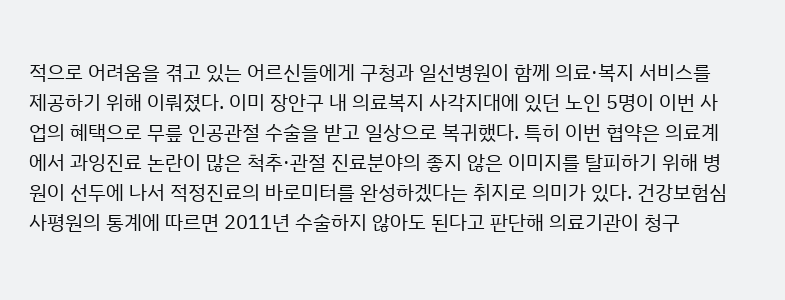적으로 어려움을 겪고 있는 어르신들에게 구청과 일선병원이 함께 의료·복지 서비스를 제공하기 위해 이뤄졌다. 이미 장안구 내 의료복지 사각지대에 있던 노인 5명이 이번 사업의 혜택으로 무릎 인공관절 수술을 받고 일상으로 복귀했다. 특히 이번 협약은 의료계에서 과잉진료 논란이 많은 척추·관절 진료분야의 좋지 않은 이미지를 탈피하기 위해 병원이 선두에 나서 적정진료의 바로미터를 완성하겠다는 취지로 의미가 있다. 건강보험심사평원의 통계에 따르면 2011년 수술하지 않아도 된다고 판단해 의료기관이 청구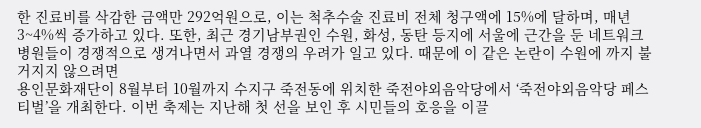한 진료비를 삭감한 금액만 292억원으로, 이는 척추수술 진료비 전체 청구액에 15%에 달하며, 매년 3~4%씩 증가하고 있다. 또한, 최근 경기남부권인 수원, 화성, 동탄 등지에 서울에 근간을 둔 네트워크 병원들이 경쟁적으로 생겨나면서 과열 경쟁의 우려가 일고 있다. 때문에 이 같은 논란이 수원에 까지 불거지지 않으려면
용인문화재단이 8월부터 10월까지 수지구 죽전동에 위치한 죽전야외음악당에서 ‘죽전야외음악당 페스티벌’을 개최한다. 이번 축제는 지난해 첫 선을 보인 후 시민들의 호응을 이끌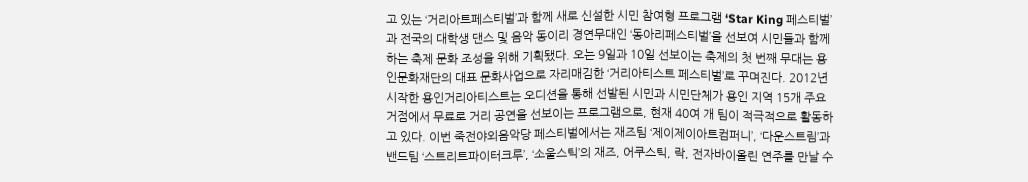고 있는 ‘거리아트페스티벌’과 함께 새로 신설한 시민 참여형 프로그램 ‘Star King 페스티벌’과 전국의 대학생 댄스 및 음악 동이리 경연무대인 ‘동아리페스티벌’을 선보여 시민들과 함께하는 축제 문화 조성을 위해 기획됐다. 오는 9일과 10일 선보이는 축제의 첫 번째 무대는 용인문화재단의 대표 문화사업으로 자리매김한 ‘거리아티스트 페스티벌’로 꾸며진다. 2012년 시작한 용인거리아티스트는 오디션을 통해 선발된 시민과 시민단체가 용인 지역 15개 주요 거점에서 무료로 거리 공연을 선보이는 프로그램으로, 현재 40여 개 팀이 적극적으로 활동하고 있다. 이번 죽전야외음악당 페스티벌에서는 재즈팀 ‘제이제이아트컴퍼니’, ‘다운스트림’과 밴드팀 ‘스트리트파이터크루’, ‘소울스틱’의 재즈, 어쿠스틱, 락, 전자바이올린 연주를 만날 수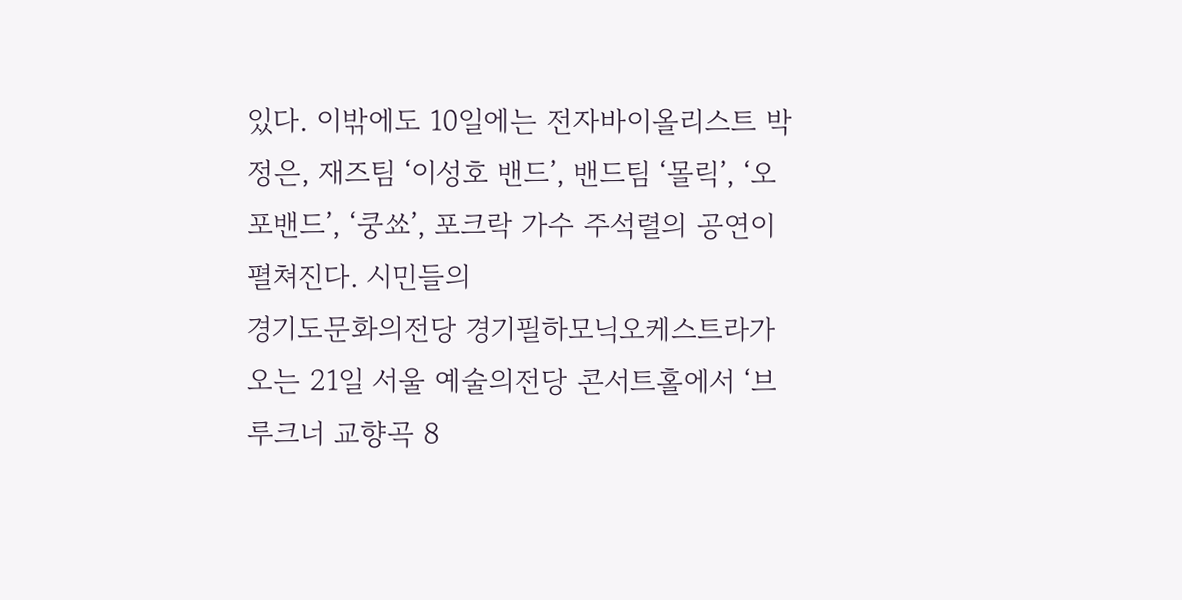있다. 이밖에도 10일에는 전자바이올리스트 박정은, 재즈팀 ‘이성호 밴드’, 밴드팀 ‘몰릭’, ‘오포밴드’, ‘쿵쑈’, 포크락 가수 주석렬의 공연이 펼쳐진다. 시민들의
경기도문화의전당 경기필하모닉오케스트라가 오는 21일 서울 예술의전당 콘서트홀에서 ‘브루크너 교향곡 8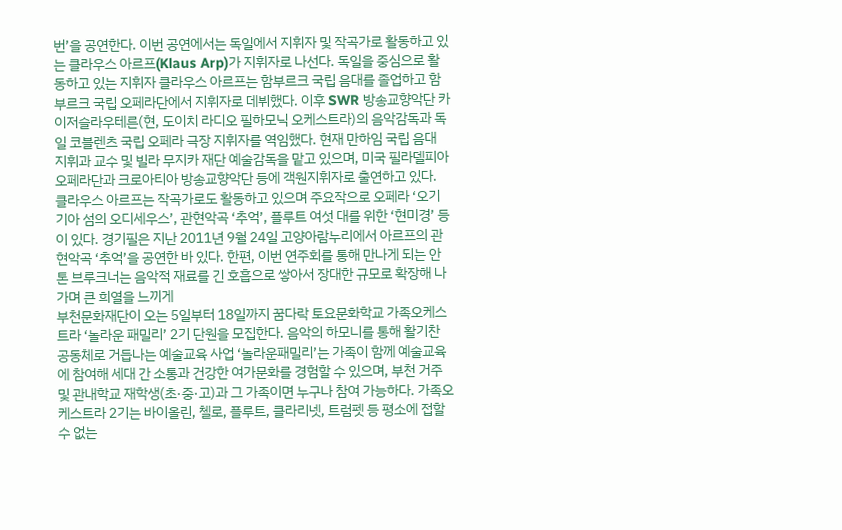번’을 공연한다. 이번 공연에서는 독일에서 지휘자 및 작곡가로 활동하고 있는 클라우스 아르프(Klaus Arp)가 지휘자로 나선다. 독일을 중심으로 활동하고 있는 지휘자 클라우스 아르프는 함부르크 국립 음대를 졸업하고 함부르크 국립 오페라단에서 지휘자로 데뷔했다. 이후 SWR 방송교향악단 카이저슬라우테른(현, 도이치 라디오 필하모닉 오케스트라)의 음악감독과 독일 코블렌츠 국립 오페라 극장 지휘자를 역임했다. 현재 만하임 국립 음대 지휘과 교수 및 빌라 무지카 재단 예술감독을 맡고 있으며, 미국 필라델피아 오페라단과 크로아티아 방송교향악단 등에 객원지휘자로 출연하고 있다. 클라우스 아르프는 작곡가로도 활동하고 있으며 주요작으로 오페라 ‘오기기아 섬의 오디세우스’, 관현악곡 ‘추억’, 플루트 여섯 대를 위한 ‘현미경’ 등이 있다. 경기필은 지난 2011년 9월 24일 고양아람누리에서 아르프의 관현악곡 ‘추억’을 공연한 바 있다. 한편, 이번 연주회를 통해 만나게 되는 안톤 브루크너는 음악적 재료를 긴 호흡으로 쌓아서 장대한 규모로 확장해 나가며 큰 희열을 느끼게
부천문화재단이 오는 5일부터 18일까지 꿈다락 토요문화학교 가족오케스트라 ‘놀라운 패밀리’ 2기 단원을 모집한다. 음악의 하모니를 통해 활기찬 공동체로 거듭나는 예술교육 사업 ‘놀라운패밀리’는 가족이 함께 예술교육에 참여해 세대 간 소통과 건강한 여가문화를 경험할 수 있으며, 부천 거주 및 관내학교 재학생(초·중·고)과 그 가족이면 누구나 참여 가능하다. 가족오케스트라 2기는 바이올린, 첼로, 플루트, 클라리넷, 트럼펫 등 평소에 접할 수 없는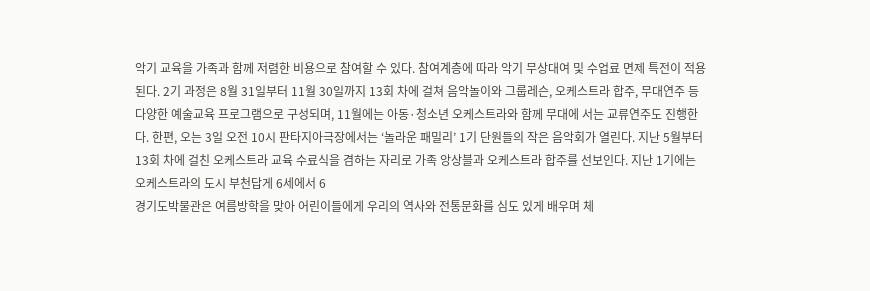악기 교육을 가족과 함께 저렴한 비용으로 참여할 수 있다. 참여계층에 따라 악기 무상대여 및 수업료 면제 특전이 적용된다. 2기 과정은 8월 31일부터 11월 30일까지 13회 차에 걸쳐 음악놀이와 그룹레슨, 오케스트라 합주, 무대연주 등 다양한 예술교육 프로그램으로 구성되며, 11월에는 아동·청소년 오케스트라와 함께 무대에 서는 교류연주도 진행한다. 한편, 오는 3일 오전 10시 판타지아극장에서는 ‘놀라운 패밀리’ 1기 단원들의 작은 음악회가 열린다. 지난 5월부터 13회 차에 걸친 오케스트라 교육 수료식을 겸하는 자리로 가족 앙상블과 오케스트라 합주를 선보인다. 지난 1기에는 오케스트라의 도시 부천답게 6세에서 6
경기도박물관은 여름방학을 맞아 어린이들에게 우리의 역사와 전통문화를 심도 있게 배우며 체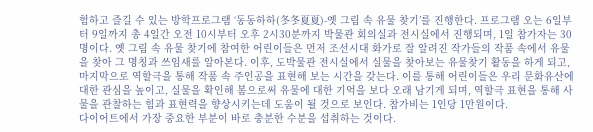험하고 즐길 수 있는 방학프로그램 ‘동동하하(冬冬夏夏)-옛 그림 속 유물 찾기’를 진행한다. 프로그램 오는 6일부터 9일까지 총 4일간 오전 10시부터 오후 2시30분까지 박물관 회의실과 전시실에서 진행되며, 1일 참가자는 30명이다. 옛 그림 속 유물 찾기에 참여한 어린이들은 먼저 조선시대 화가로 잘 알려진 작가들의 작품 속에서 유물을 찾아 그 명칭과 쓰임새를 알아본다. 이후, 도박물관 전시실에서 실물을 찾아보는 유물찾기 활동을 하게 되고, 마지막으로 역할극을 통해 작품 속 주인공을 표현해 보는 시간을 갖는다. 이를 통해 어린이들은 우리 문화유산에 대한 관심을 높이고, 실물을 확인해 봄으로써 유물에 대한 기억을 보다 오래 남기게 되며, 역할극 표현을 통해 사물을 관찰하는 힘과 표현력을 향상시키는데 도움이 될 것으로 보인다. 참가비는 1인당 1만원이다.
다이어트에서 가장 중요한 부분이 바로 충분한 수분을 섭취하는 것이다.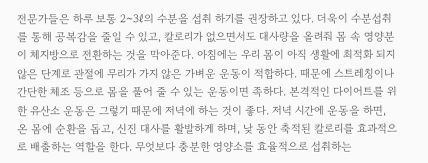전문가들은 하루 보통 2~3ℓ의 수분을 섭취 하기를 권장하고 있다. 더욱이 수분섭취를 통해 공복감을 줄일 수 있고, 칼로리가 없으면서도 대사량을 올려줘 몸 속 영양분이 체지방으로 전환하는 것을 막아준다. 아침에는 우리 몸이 아직 생활에 최적화 되지 않은 단계로 관절에 무리가 가지 않은 가벼운 운동이 적합하다. 때문에 스트레칭이나 간단한 체조 등으로 몸을 풀어 줄 수 있는 운동이면 족하다. 본격적인 다이어트를 위한 유산소 운동은 그렇기 때문에 저녁에 하는 것이 좋다. 저녁 시간에 운동을 하면, 온 몸에 순환을 돕고, 신진 대사를 활발하게 하며, 낮 동안 축적된 칼로리를 효과적으로 배출하는 역할을 한다. 무엇보다 충분한 영양소를 효율적으로 섭취하는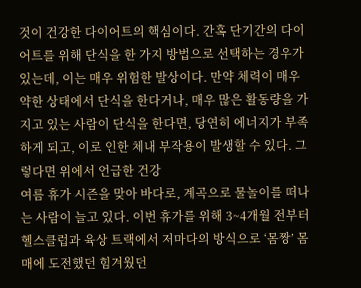것이 건강한 다이어트의 핵심이다. 간혹 단기간의 다이어트를 위해 단식을 한 가지 방법으로 선택하는 경우가 있는데, 이는 매우 위험한 발상이다. 만약 체력이 매우 약한 상태에서 단식을 한다거나, 매우 많은 활동량을 가지고 있는 사람이 단식을 한다면, 당연히 에너지가 부족하게 되고, 이로 인한 체내 부작용이 발생할 수 있다. 그렇다면 위에서 언급한 건강
여름 휴가 시즌을 맞아 바다로, 계곡으로 물놀이를 떠나는 사람이 늘고 있다. 이번 휴가를 위해 3~4개월 전부터 헬스클럽과 육상 트랙에서 저마다의 방식으로 ‘몸짱’ 몸매에 도전했던 힘겨웠던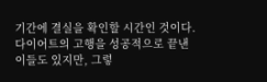기간에 결실을 확인할 시간인 것이다.다이어트의 고행을 성공적으로 끝낸 이들도 있지만, 그렇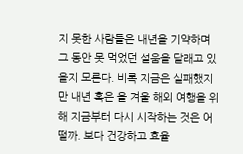지 못한 사람들은 내년을 기약하며 그 동안 못 먹었던 설움을 달래고 있을지 모른다. 비록 지금은 실패했지만 내년 혹은 올 겨울 해외 여행을 위해 지금부터 다시 시작하는 것은 어떨까. 보다 건강하고 효율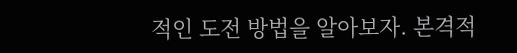적인 도전 방법을 알아보자. 본격적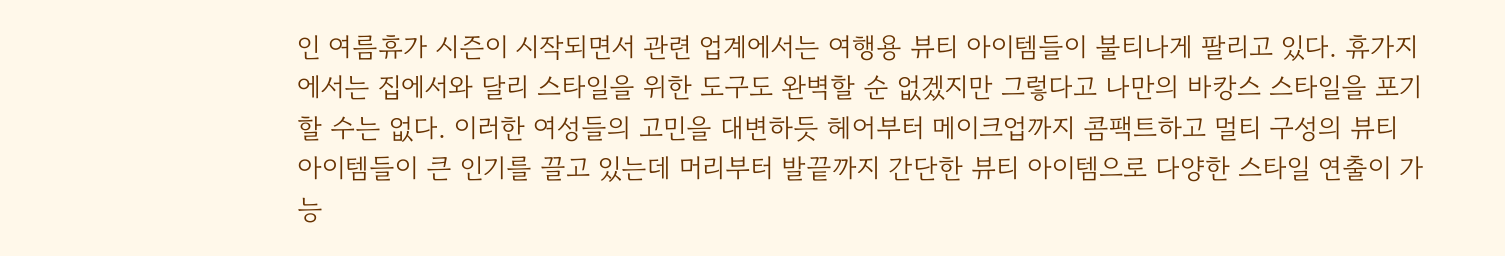인 여름휴가 시즌이 시작되면서 관련 업계에서는 여행용 뷰티 아이템들이 불티나게 팔리고 있다. 휴가지에서는 집에서와 달리 스타일을 위한 도구도 완벽할 순 없겠지만 그렇다고 나만의 바캉스 스타일을 포기할 수는 없다. 이러한 여성들의 고민을 대변하듯 헤어부터 메이크업까지 콤팩트하고 멀티 구성의 뷰티 아이템들이 큰 인기를 끌고 있는데 머리부터 발끝까지 간단한 뷰티 아이템으로 다양한 스타일 연출이 가능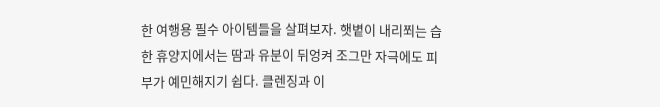한 여행용 필수 아이템들을 살펴보자. 햇볕이 내리쬐는 습한 휴양지에서는 땀과 유분이 뒤엉켜 조그만 자극에도 피부가 예민해지기 쉽다. 클렌징과 이